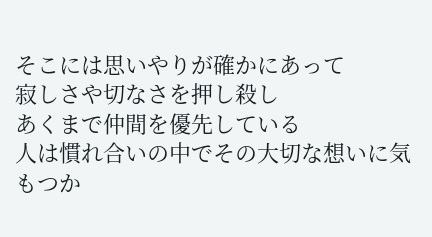そこには思いやりが確かにあって
寂しさや切なさを押し殺し
あくまで仲間を優先している
人は慣れ合いの中でその大切な想いに気もつか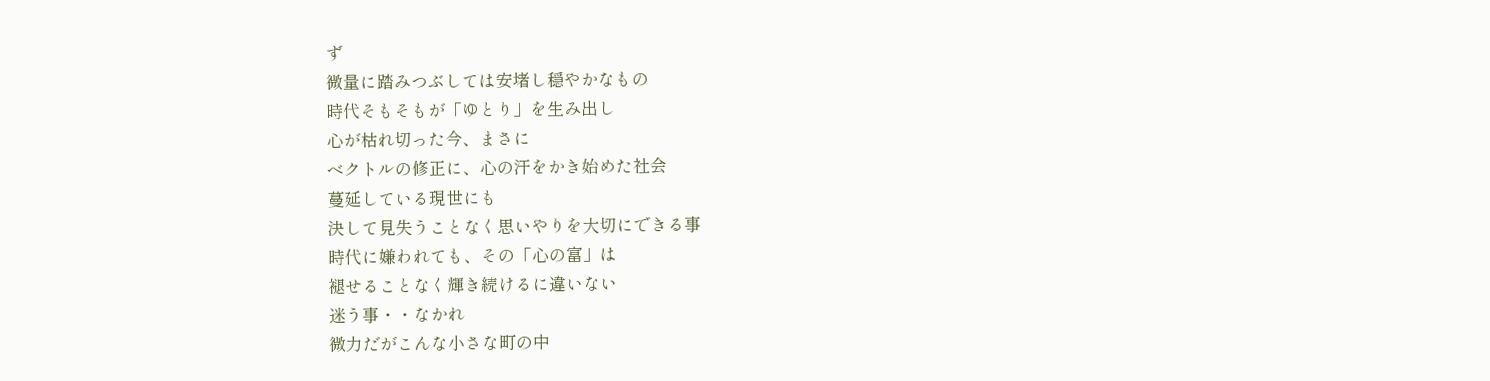ず
微量に踏みつぶしては安堵し穏やかなもの
時代そもそもが「ゆとり」を生み出し
心が枯れ切った今、まさに
ベクトルの修正に、心の汗をかき始めた社会
蔓延している現世にも
決して見失うことなく思いやりを大切にできる事
時代に嫌われても、その「心の富」は
褪せることなく輝き続けるに違いない
迷う事・・なかれ
微力だがこんな小さな町の中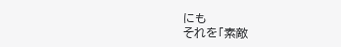にも
それを「素敵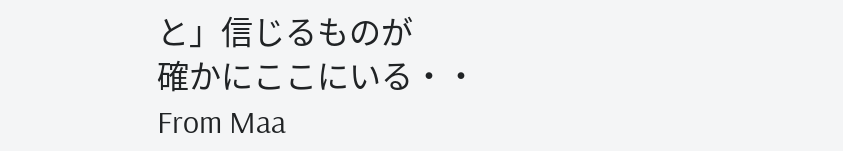と」信じるものが
確かにここにいる・・
From Maa